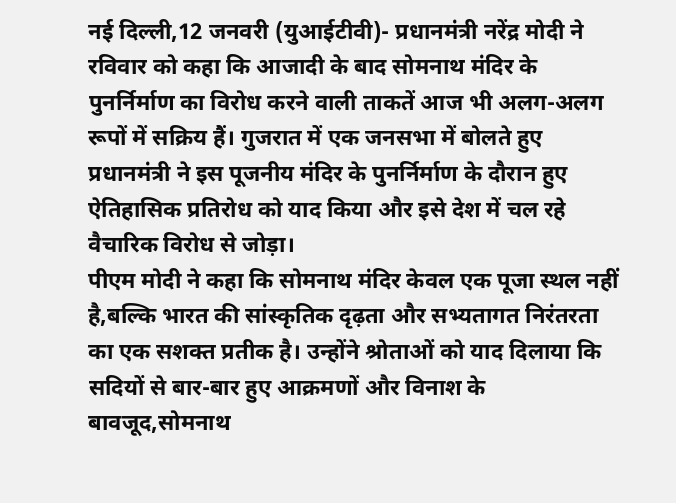नई दिल्ली,12 जनवरी (युआईटीवी)- प्रधानमंत्री नरेंद्र मोदी ने रविवार को कहा कि आजादी के बाद सोमनाथ मंदिर के पुनर्निर्माण का विरोध करने वाली ताकतें आज भी अलग-अलग रूपों में सक्रिय हैं। गुजरात में एक जनसभा में बोलते हुए प्रधानमंत्री ने इस पूजनीय मंदिर के पुनर्निर्माण के दौरान हुए ऐतिहासिक प्रतिरोध को याद किया और इसे देश में चल रहे वैचारिक विरोध से जोड़ा।
पीएम मोदी ने कहा कि सोमनाथ मंदिर केवल एक पूजा स्थल नहीं है,बल्कि भारत की सांस्कृतिक दृढ़ता और सभ्यतागत निरंतरता का एक सशक्त प्रतीक है। उन्होंने श्रोताओं को याद दिलाया कि सदियों से बार-बार हुए आक्रमणों और विनाश के बावजूद,सोमनाथ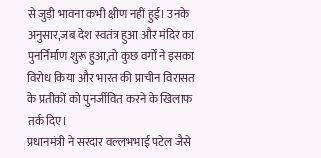से जुड़ी भावना कभी क्षीण नहीं हुई। उनके अनुसार,जब देश स्वतंत्र हुआ और मंदिर का पुनर्निर्माण शुरू हुआ,तो कुछ वर्गों ने इसका विरोध किया और भारत की प्राचीन विरासत के प्रतीकों को पुनर्जीवित करने के खिलाफ तर्क दिए।
प्रधानमंत्री ने सरदार वल्लभभाई पटेल जैसे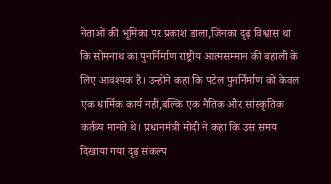नेताओं की भूमिका पर प्रकाश डाला,जिनका दृढ़ विश्वास था कि सोमनाथ का पुनर्निर्माण राष्ट्रीय आत्मसम्मान की बहाली के लिए आवश्यक है। उन्होंने कहा कि पटेल पुनर्निर्माण को केवल एक धार्मिक कार्य नहीं,बल्कि एक नैतिक और सांस्कृतिक कर्तव्य मानते थे। प्रधानमंत्री मोदी ने कहा कि उस समय दिखाया गया दृढ़ संकल्प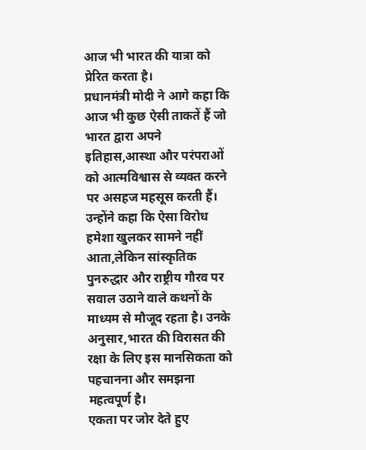आज भी भारत की यात्रा को प्रेरित करता है।
प्रधानमंत्री मोदी ने आगे कहा कि आज भी कुछ ऐसी ताकतें हैं जो भारत द्वारा अपने इतिहास,आस्था और परंपराओं को आत्मविश्वास से व्यक्त करने पर असहज महसूस करती हैं। उन्होंने कहा कि ऐसा विरोध हमेशा खुलकर सामने नहीं आता,लेकिन सांस्कृतिक पुनरुद्धार और राष्ट्रीय गौरव पर सवाल उठाने वाले कथनों के माध्यम से मौजूद रहता है। उनके अनुसार,भारत की विरासत की रक्षा के लिए इस मानसिकता को पहचानना और समझना महत्वपूर्ण है।
एकता पर जोर देते हुए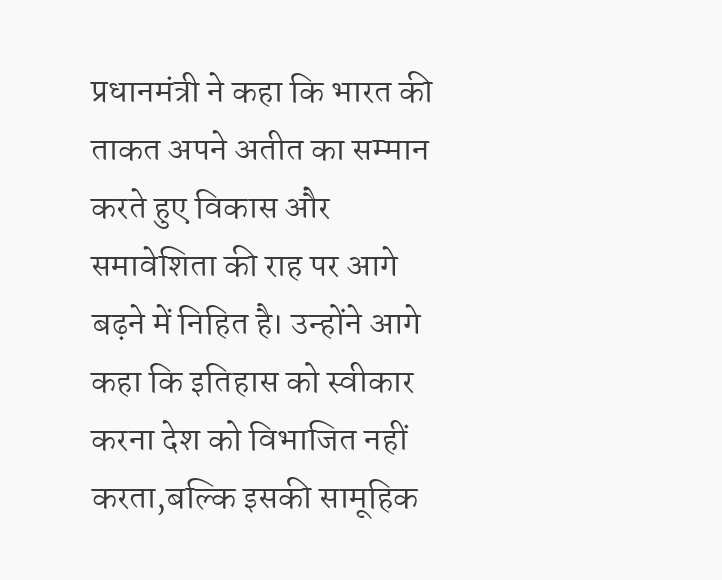प्रधानमंत्री ने कहा कि भारत की ताकत अपने अतीत का सम्मान करते हुए विकास और समावेशिता की राह पर आगे बढ़ने में निहित है। उन्होंने आगे कहा कि इतिहास को स्वीकार करना देश को विभाजित नहीं करता,बल्कि इसकी सामूहिक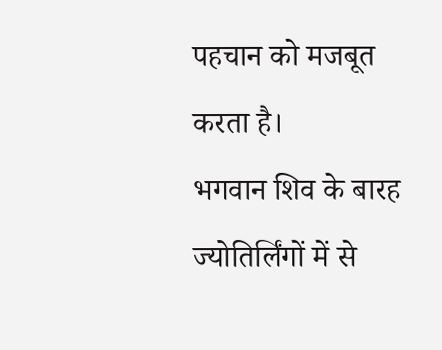पहचान को मजबूत करता है।
भगवान शिव के बारह ज्योतिर्लिंगों में से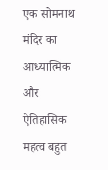एक सोमनाथ मंदिर का आध्यात्मिक और ऐतिहासिक महत्व बहुत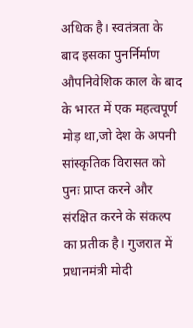अधिक है। स्वतंत्रता के बाद इसका पुनर्निर्माण औपनिवेशिक काल के बाद के भारत में एक महत्वपूर्ण मोड़ था,जो देश के अपनी सांस्कृतिक विरासत को पुनः प्राप्त करने और संरक्षित करने के संकल्प का प्रतीक है। गुजरात में प्रधानमंत्री मोदी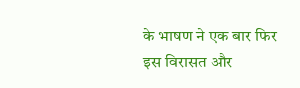के भाषण ने एक बार फिर इस विरासत और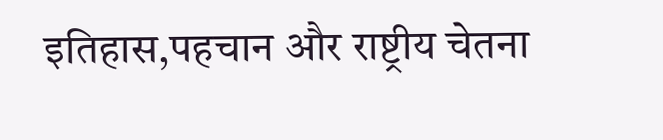इतिहास,पहचान और राष्ट्रीय चेतना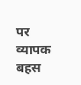पर व्यापक बहस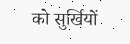को सुर्खियों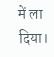में ला दिया।